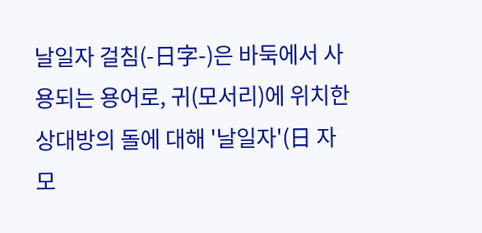날일자 걸침(-日字-)은 바둑에서 사용되는 용어로, 귀(모서리)에 위치한 상대방의 돌에 대해 '날일자'(日 자 모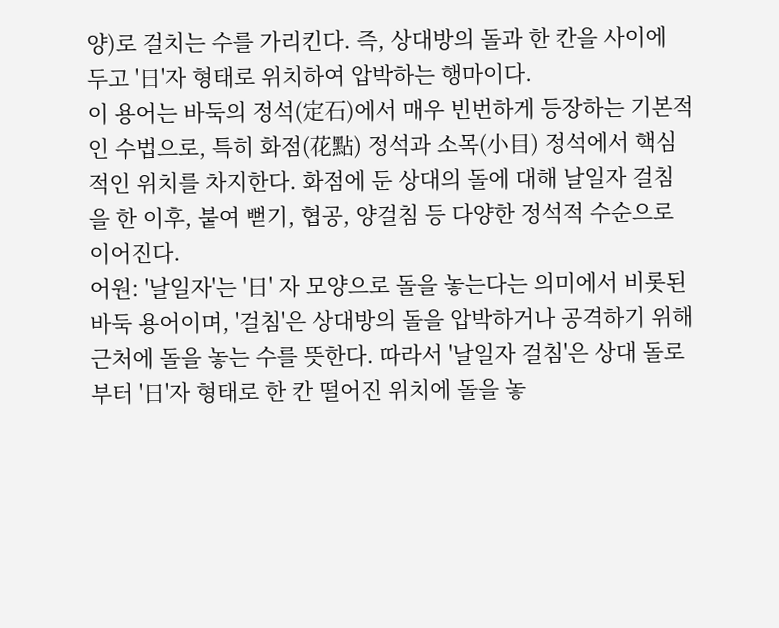양)로 걸치는 수를 가리킨다. 즉, 상대방의 돌과 한 칸을 사이에 두고 '日'자 형태로 위치하여 압박하는 행마이다.
이 용어는 바둑의 정석(定石)에서 매우 빈번하게 등장하는 기본적인 수법으로, 특히 화점(花點) 정석과 소목(小目) 정석에서 핵심적인 위치를 차지한다. 화점에 둔 상대의 돌에 대해 날일자 걸침을 한 이후, 붙여 뻗기, 협공, 양걸침 등 다양한 정석적 수순으로 이어진다.
어원: '날일자'는 '日' 자 모양으로 돌을 놓는다는 의미에서 비롯된 바둑 용어이며, '걸침'은 상대방의 돌을 압박하거나 공격하기 위해 근처에 돌을 놓는 수를 뜻한다. 따라서 '날일자 걸침'은 상대 돌로부터 '日'자 형태로 한 칸 떨어진 위치에 돌을 놓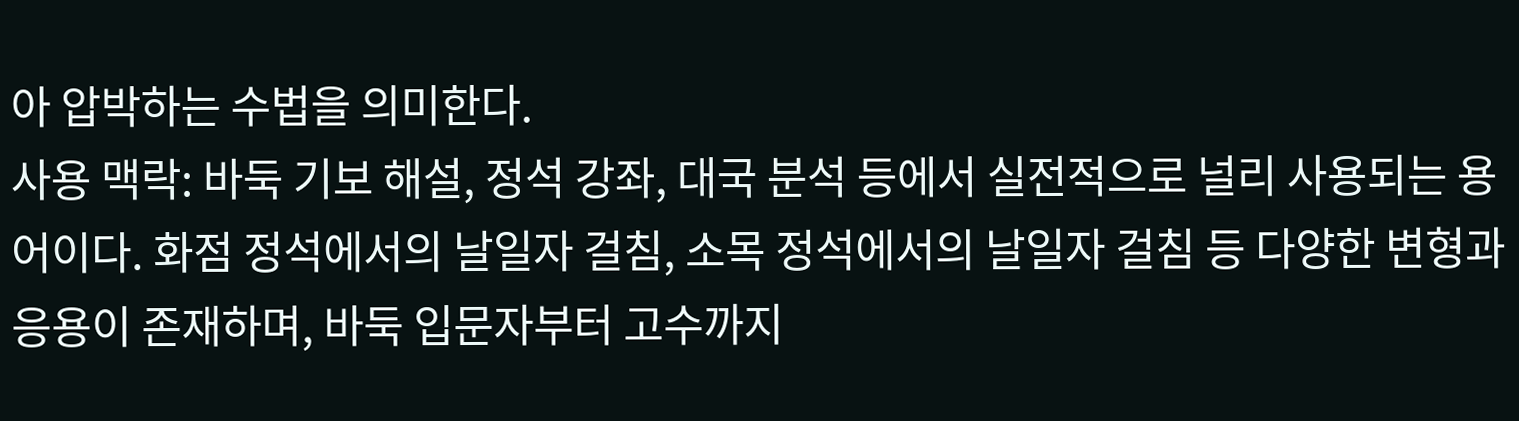아 압박하는 수법을 의미한다.
사용 맥락: 바둑 기보 해설, 정석 강좌, 대국 분석 등에서 실전적으로 널리 사용되는 용어이다. 화점 정석에서의 날일자 걸침, 소목 정석에서의 날일자 걸침 등 다양한 변형과 응용이 존재하며, 바둑 입문자부터 고수까지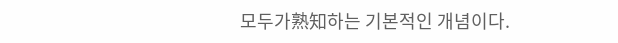모두가熟知하는 기본적인 개념이다.